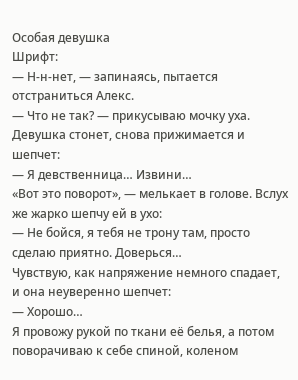Особая девушка
Шрифт:
— Н-н-нет, — запинаясь, пытается отстраниться Алекс.
— Что не так? — прикусываю мочку уха.
Девушка стонет, снова прижимается и шепчет:
— Я девственница… Извини…
«Вот это поворот», — мелькает в голове. Вслух же жарко шепчу ей в ухо:
— Не бойся, я тебя не трону там, просто сделаю приятно. Доверься…
Чувствую, как напряжение немного спадает, и она неуверенно шепчет:
— Хорошо…
Я провожу рукой по ткани её белья, а потом поворачиваю к себе спиной, коленом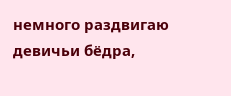немного раздвигаю девичьи бёдра,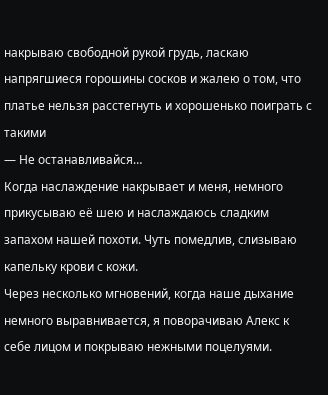накрываю свободной рукой грудь, ласкаю напрягшиеся горошины сосков и жалею о том, что платье нельзя расстегнуть и хорошенько поиграть с такими
— Не останавливайся…
Когда наслаждение накрывает и меня, немного прикусываю её шею и наслаждаюсь сладким запахом нашей похоти. Чуть помедлив, слизываю капельку крови с кожи.
Через несколько мгновений, когда наше дыхание немного выравнивается, я поворачиваю Алекс к себе лицом и покрываю нежными поцелуями.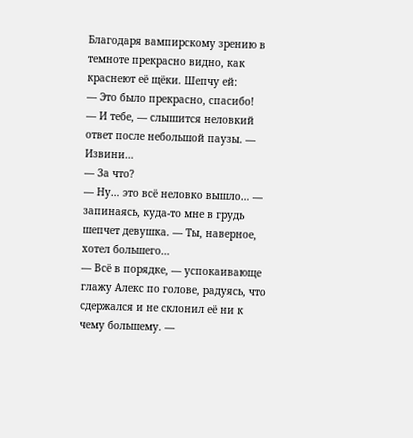Благодаря вампирскому зрению в темноте прекрасно видно, как краснеют её щёки. Шепчу ей:
— Это было прекрасно, спасибо!
— И тебе, — слышится неловкий ответ после небольшой паузы. — Извини…
— За что?
— Ну… это всё неловко вышло… — запинаясь, куда-то мне в грудь шепчет девушка. — Ты, наверное, хотел большего…
— Всё в порядке, — успокаивающе глажу Алекс по голове, радуясь, что сдержался и не склонил её ни к чему большему. —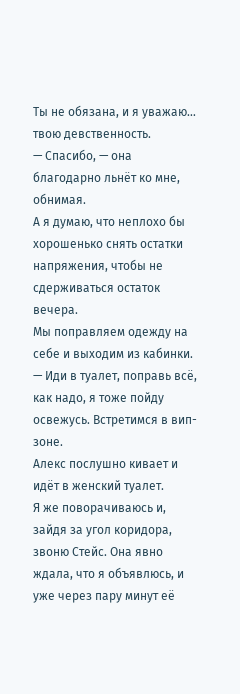Ты не обязана, и я уважаю… твою девственность.
— Спасибо, — она благодарно льнёт ко мне, обнимая.
А я думаю, что неплохо бы хорошенько снять остатки напряжения, чтобы не сдерживаться остаток вечера.
Мы поправляем одежду на себе и выходим из кабинки.
— Иди в туалет, поправь всё, как надо, я тоже пойду освежусь. Встретимся в вип-зоне.
Алекс послушно кивает и идёт в женский туалет.
Я же поворачиваюсь и, зайдя за угол коридора, звоню Стейс. Она явно ждала, что я объявлюсь, и уже через пару минут её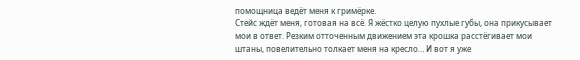помощница ведёт меня к гримёрке.
Стейс ждёт меня, готовая на всё. Я жёстко целую пухлые губы, она прикусывает мои в ответ. Резким отточенным движением эта крошка расстёгивает мои штаны, повелительно толкает меня на кресло… И вот я уже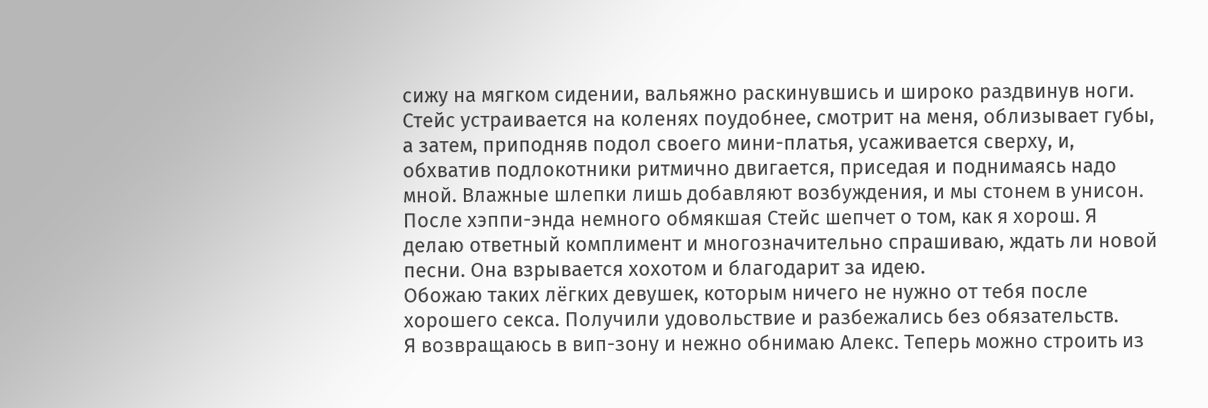сижу на мягком сидении, вальяжно раскинувшись и широко раздвинув ноги. Стейс устраивается на коленях поудобнее, смотрит на меня, облизывает губы, а затем, приподняв подол своего мини-платья, усаживается сверху, и, обхватив подлокотники ритмично двигается, приседая и поднимаясь надо мной. Влажные шлепки лишь добавляют возбуждения, и мы стонем в унисон.
После хэппи-энда немного обмякшая Стейс шепчет о том, как я хорош. Я делаю ответный комплимент и многозначительно спрашиваю, ждать ли новой песни. Она взрывается хохотом и благодарит за идею.
Обожаю таких лёгких девушек, которым ничего не нужно от тебя после хорошего секса. Получили удовольствие и разбежались без обязательств.
Я возвращаюсь в вип-зону и нежно обнимаю Алекс. Теперь можно строить из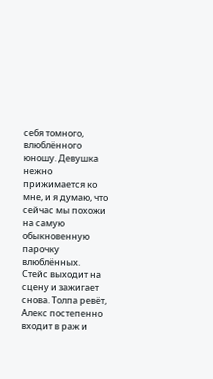себя томного, влюблённого юношу. Девушка нежно прижимается ко мне, и я думаю, что сейчас мы похожи на самую обыкновенную парочку влюблённых.
Стейс выходит на сцену и зажигает снова. Толпа ревёт, Алекс постепенно входит в раж и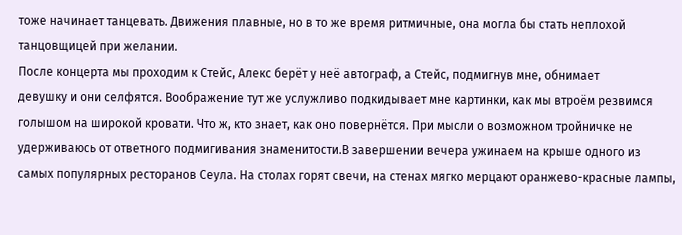тоже начинает танцевать. Движения плавные, но в то же время ритмичные, она могла бы стать неплохой танцовщицей при желании.
После концерта мы проходим к Стейс, Алекс берёт у неё автограф, а Стейс, подмигнув мне, обнимает
девушку и они селфятся. Воображение тут же услужливо подкидывает мне картинки, как мы втроём резвимся голышом на широкой кровати. Что ж, кто знает, как оно повернётся. При мысли о возможном тройничке не удерживаюсь от ответного подмигивания знаменитости.В завершении вечера ужинаем на крыше одного из самых популярных ресторанов Сеула. На столах горят свечи, на стенах мягко мерцают оранжево-красные лампы,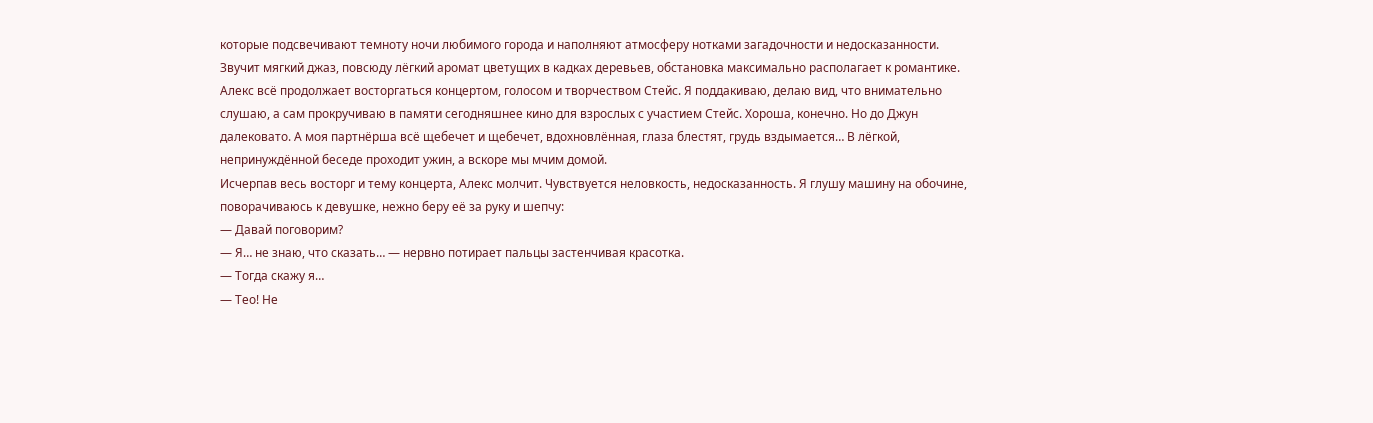которые подсвечивают темноту ночи любимого города и наполняют атмосферу нотками загадочности и недосказанности. Звучит мягкий джаз, повсюду лёгкий аромат цветущих в кадках деревьев, обстановка максимально располагает к романтике.
Алекс всё продолжает восторгаться концертом, голосом и творчеством Стейс. Я поддакиваю, делаю вид, что внимательно слушаю, а сам прокручиваю в памяти сегодняшнее кино для взрослых с участием Стейс. Хороша, конечно. Но до Джун далековато. А моя партнёрша всё щебечет и щебечет, вдохновлённая, глаза блестят, грудь вздымается… В лёгкой, непринуждённой беседе проходит ужин, а вскоре мы мчим домой.
Исчерпав весь восторг и тему концерта, Алекс молчит. Чувствуется неловкость, недосказанность. Я глушу машину на обочине, поворачиваюсь к девушке, нежно беру её за руку и шепчу:
— Давай поговорим?
— Я… не знаю, что сказать… — нервно потирает пальцы застенчивая красотка.
— Тогда скажу я…
— Тео! Не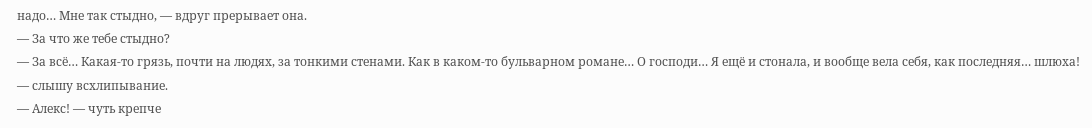надо… Мне так стыдно, — вдруг прерывает она.
— За что же тебе стыдно?
— За всё… Какая-то грязь, почти на людях, за тонкими стенами. Как в каком-то бульварном романе… О господи… Я ещё и стонала, и вообще вела себя, как последняя… шлюха! — слышу всхлипывание.
— Алекс! — чуть крепче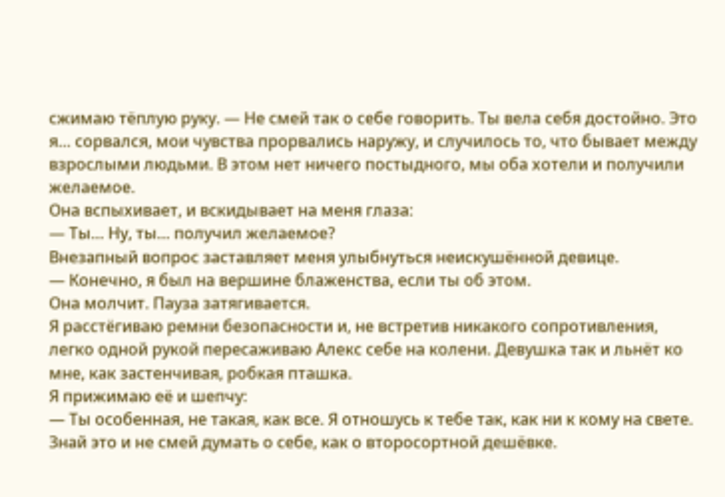сжимаю тёплую руку. — Не смей так о себе говорить. Ты вела себя достойно. Это я… сорвался, мои чувства прорвались наружу, и случилось то, что бывает между взрослыми людьми. В этом нет ничего постыдного, мы оба хотели и получили желаемое.
Она вспыхивает, и вскидывает на меня глаза:
— Ты… Ну, ты… получил желаемое?
Внезапный вопрос заставляет меня улыбнуться неискушённой девице.
— Конечно, я был на вершине блаженства, если ты об этом.
Она молчит. Пауза затягивается.
Я расстёгиваю ремни безопасности и, не встретив никакого сопротивления, легко одной рукой пересаживаю Алекс себе на колени. Девушка так и льнёт ко мне, как застенчивая, робкая пташка.
Я прижимаю её и шепчу:
— Ты особенная, не такая, как все. Я отношусь к тебе так, как ни к кому на свете. Знай это и не смей думать о себе, как о второсортной дешёвке.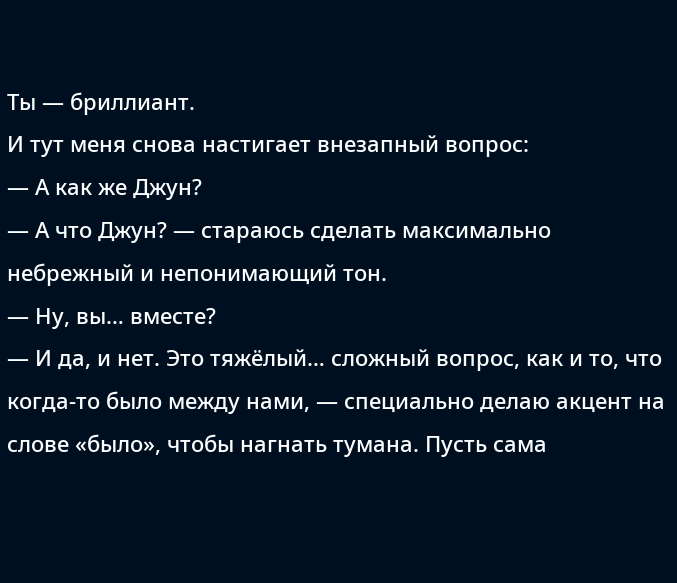Ты — бриллиант.
И тут меня снова настигает внезапный вопрос:
— А как же Джун?
— А что Джун? — стараюсь сделать максимально небрежный и непонимающий тон.
— Ну, вы… вместе?
— И да, и нет. Это тяжёлый… сложный вопрос, как и то, что когда-то было между нами, — специально делаю акцент на слове «было», чтобы нагнать тумана. Пусть сама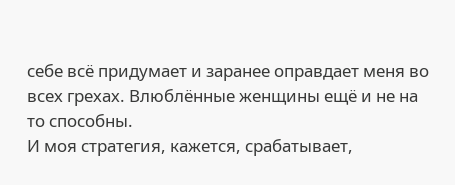себе всё придумает и заранее оправдает меня во всех грехах. Влюблённые женщины ещё и не на то способны.
И моя стратегия, кажется, срабатывает,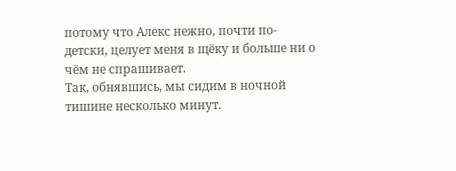потому что Алекс нежно, почти по-детски, целует меня в щёку и больше ни о чём не спрашивает.
Так, обнявшись, мы сидим в ночной тишине несколько минут.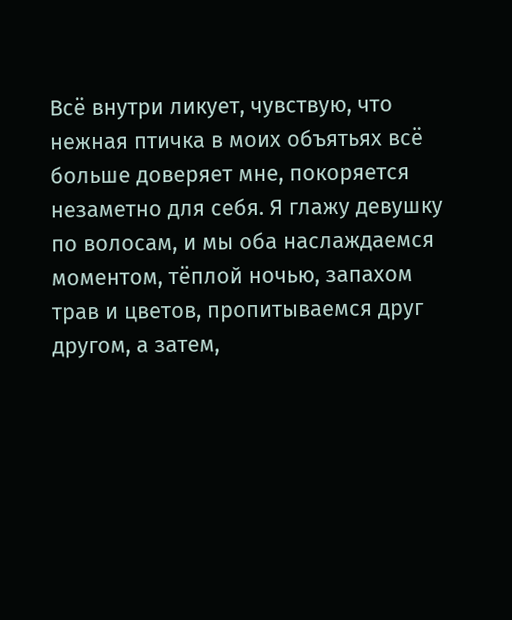Всё внутри ликует, чувствую, что нежная птичка в моих объятьях всё больше доверяет мне, покоряется незаметно для себя. Я глажу девушку по волосам, и мы оба наслаждаемся моментом, тёплой ночью, запахом трав и цветов, пропитываемся друг другом, а затем,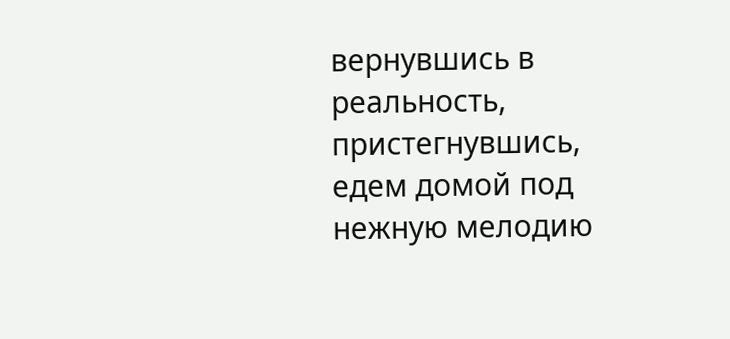вернувшись в реальность, пристегнувшись, едем домой под нежную мелодию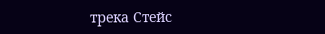трека Стейс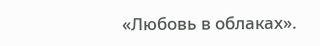«Любовь в облаках».